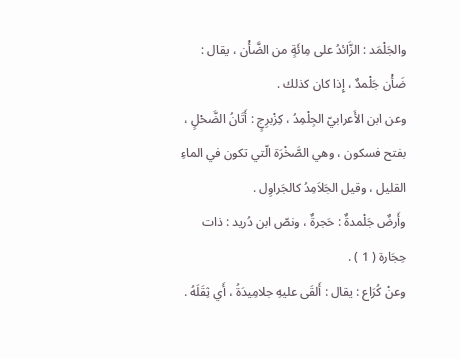والجَلْمَد : الزَّائدُ على مِائَةٍ من الضَّأْن ، يقال : ضَأْن جَلْمدٌ ، إِذا كان كذلك .
وعن ابن الأَعرابيّ الجِلْمِدُ ، كِزْبرِجٍ : أَتَانُ الضَّحْلٍ ، بفتح فسكون ، وهي الصَّخْرَة الّتي تكون في الماءِ القليل ، وقيل الجَلاَمِدُ كالجَراوِل .
وأَرضٌ جَلْمدةٌ : حَجرةٌ ، ونصّ ابن دُريد : ذات حِجَارة ( 1 ) .
وعنْ كُرَاع : يقال : أَلقَى عليهِ جلامِيدَةُ ، أَي ثِقَلَهُ .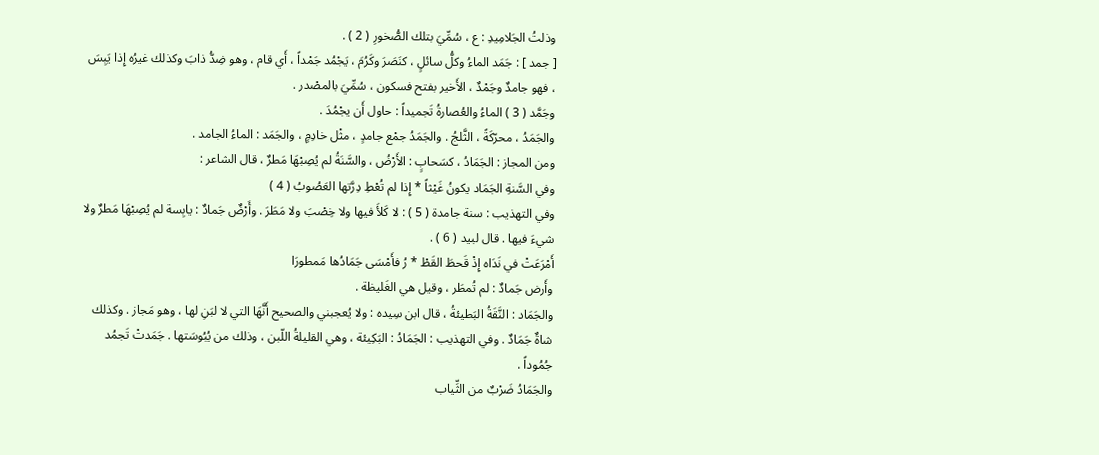وذلتُ الجَلامِيدِ : ع ، سُمِّيَ بتلك الصُّخورِ ( 2 ) .
[ جمد ] : جَمَد الماءُ وكلُّ سائلٍ ، كنَصَرَ وكَرُمَ ، يَجْمُد جَمْداً ، أَي قام ، وهو ضِدُّ ذابَ وكذلك غيرُه إِذا يَبِسَ ، فهو جامدٌ وجَمْدٌ ، الأَخير بفتح فسكون ، سُمِّيَ بالمصْدر .
وجَمَّد ( 3 ) الماءُ والعُصارةُ تَجميداً : حاول أَن يجْمُدَ .
والجَمَدُ ، محرّكَةً ، الثَّلجُ . والجَمَدُ جمْع جامدٍ ، مثْل خادِمٍ ، والجَمَد : الماءُ الجامد .
ومن المجاز : الجَمَادُ ، كسَحابٍ : الأَرْضُ ، والسَّنَةُ لم يُصِبْهَا مَطرٌ ، قال الشاعر :
وفي السَّنةِ الجَمَاد يكونُ غَيْثاً * إِذا لم تُعْطِ دِرَّتها العَصُوبُ ( 4 )
وفي التهذيب : سنة جامدة ( 5 ) : لا كَلأَ فيها ولا خِصْبَ ولا مَطَرَ . وأَرْضٌ جَمادٌ : يابِسة لم يُصِبْهَا مَطرٌ ولا شيءَ فيها . قال لبيد ( 6 ) .
أَمْرَعَتْ في نَدَاه إِذْ قَحطَ القَطْ * رُ فأَمْسَى جَمَادُها مَمطورَا
وأَرض جَمادٌ : لم تُمطَر ، وقيل هي الغَليظة .
والجَمَاد : النَّقَةُ البَطيئةُ ، قال ابن سِيده : ولا يُعجبني والصحيح أَنَّهَا التي لا لبَنِ لها ، وهو مَجاز . وكذلك شاةٌ جَمَادٌ . وفي التهذيب : الجَمَادُ : البَكِيئة ، وهي القليلةُ اللّبن ، وذلك من يُبُوسَتها . جَمَدتْ تَجمُد جُمُوداً .
والجَمَادُ ضَرْبٌ من الثِّياب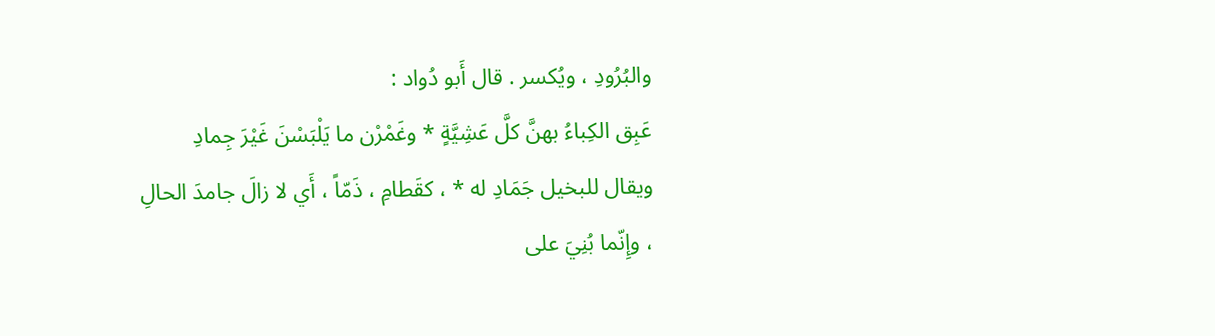والبُرُودِ ، ويُكسر . قال أَبو دُواد :
عَبِق الكِباءُ بهنَّ كلَّ عَشِيَّةٍ * وغَمْرْن ما يَلْبَسْنَ غَيْرَ جِمادِ
ويقال للبخيل جَمَادِ له * ، كقَطامِ ، ذَمّاً ، أَي لا زالَ جامدَ الحالِ ، وإِنّما بُنِيَ على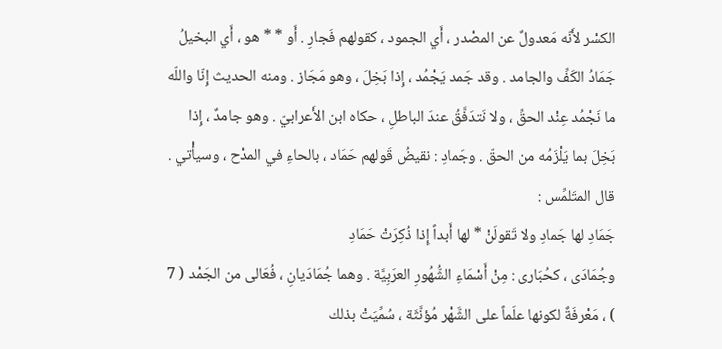الكسْر لأَنّه مَعدولٌ عن المصْدر ، أَي الجمود ، كقولهم فَجارِ . أَو * * هو ، أَي البخيلُ جَمَادُ الكَفِّ والجامد . وقد جَمد يَجْمُد ، إِذا بَخِلَ ، وهو مَجَاز . ومنه الحديث إِنّا واللّه ما نَجْمُد عِنْد الحقِّ ، ولا نَتدَفَّقُ عندَ الباطلِ ، حكاه ابن الأَعرابيّ . وهو جامدٌ ، إِذا بَخِلَ بما يَلْزَمُه من الحقّ . وجَمادِ : نقيضُ قَولهم حَمَاد ، بالحاءِ في المدْح ، وسيأْتي . قال المتَلمِّس :
جَمَادِ لها جَمادِ ولا تَقولَنْ * لها أَبداً إِذا ذُكِرَتْ حَمَادِ
وجُمَادَى ، كحُبَارى : مِنْ أَسْمَاءِ الشُّهُورِ العرَبِيَّة . وهما جُمَادَيانِ ، فُعَالى من الجَمْد ( 7 ) ، مَعْرفَةٌ لكونها علَماً على الشَّهْر مُؤنَّثَة ، سُمِّيَتْ بذلك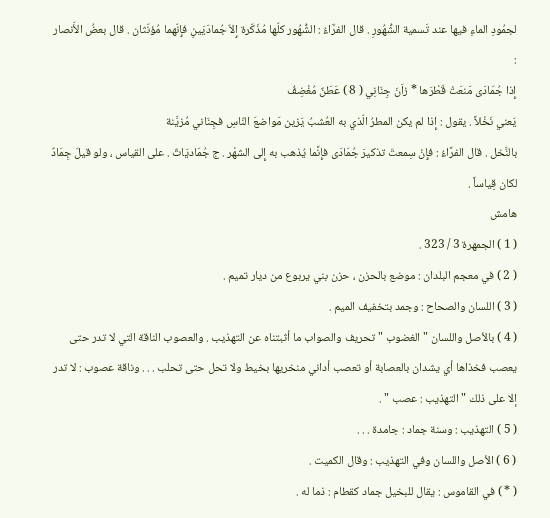لجمُودِ الماءِ فيها عند تَسمية الشُّهُورِ . قال الفرَّاءُ : الشُّهُور كلّها مُذَكّرة إِلاّ جُمادَيَينِ فإِنّهما مُؤنّثان . قال بعضُ الأَنصار :
إِذا جُمَادَى مَنعَتْ قَطْرَها * زاَنَ جِنَانِي ( 8 ) عَطَنٌ مُغْضِفُ
يَعني نَخْلاً . يقول : إِذا لم يكن المطرُ الّذي به العُشبُ يَزين مَواضعَ النّاسِ فجِنَاني مُزيَّنة
بالنَّخل . قال الفرَّاءُ : فإِنْ سِمعتَ تذكيرَ جُمَادَى فإِنَّما يُذهب به إِلى الشهْر . ج جُمَاديَاتٌ . على القياس ، ولو قيلَ جِمَادٌ لكان قِياساً .
هامش
( 1 ) الجمهرة 3 / 323 .
( 2 ) في معجم البلدان : موضع بالحزن ، حزن بني يربوع من ديار تميم .
( 3 ) اللسان والصحاح : وجمد بتخفيف الميم .
( 4 ) بالأصل واللسان " الغضوب " تحريف والصواب ما أثبتناه عن التهذيب . والعصوب الناقة التي لا تدر حتى يعصب فخذاها أي يشدان بالعصابة أو تعصب أداني منخريها بخيط ولا تحل حتى تحلب . . . وناقة عصوب : لا تدر إلا على ذلك " التهذيب : عصب " .
( 5 ) التهذيب : وسنة جماد : جامدة . . .
( 6 ) الأصل واللسان وفي التهذيب : وقال الكميت .
( * ) في القاموس : يقال للبخيل جماد كقطام : ذما له .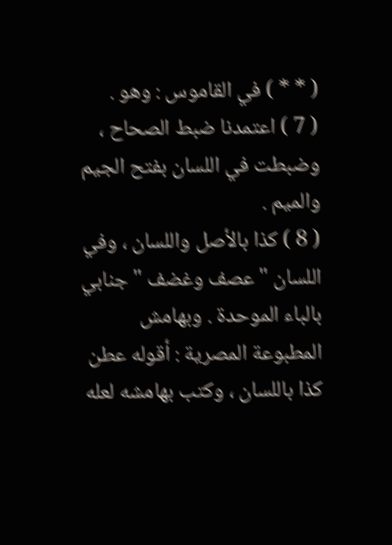( * * ) في القاموس : وهو .
( 7 ) اعتمدنا ضبط الصحاح ، وضبطت في اللسان بفتح الجيم والميم .
( 8 ) كذا بالأصل واللسان ، وفي اللسان " عصف وغضف " جنابي بالباء الموحدة . وبهامش المطبوعة المصرية : أقوله عطن كذا باللسان ، وكتب بهامشه لعله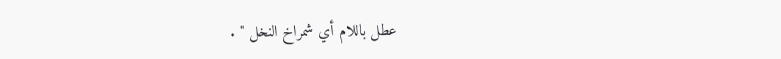عطل باللام أي شمراخ النخل " .